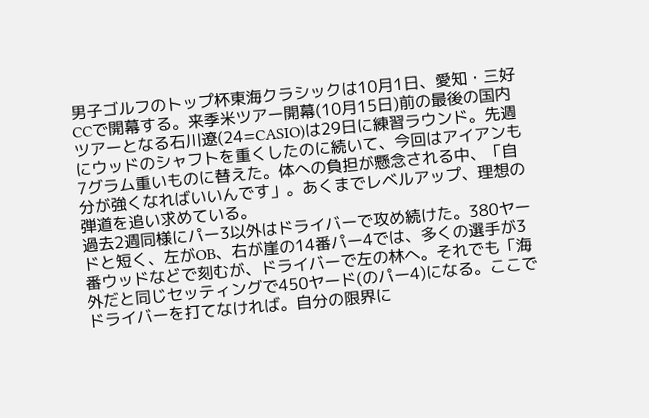男子ゴルフのトップ杯東海クラシックは10月1日、愛知・三好CCで開幕する。来季米ツアー開幕(10月15日)前の最後の国内ツアーとなる石川遼(24=CASIO)は29日に練習ラウンド。先週にウッドのシャフトを重くしたのに続いて、今回はアイアンも7グラム重いものに替えた。体への負担が懸念される中、「自分が強くなればいいんです」。あくまでレベルアップ、理想の弾道を追い求めている。
過去2週同様にパー3以外はドライバーで攻め続けた。380ヤードと短く、左がOB、右が崖の14番パー4では、多くの選手が3番ウッドなどで刻むが、ドライバーで左の林へ。それでも「海外だと同じセッティングで450ヤード(のパー4)になる。ここでドライバーを打てなければ。自分の限界に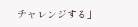チャレンジする」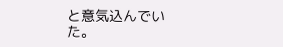と意気込んでいた。